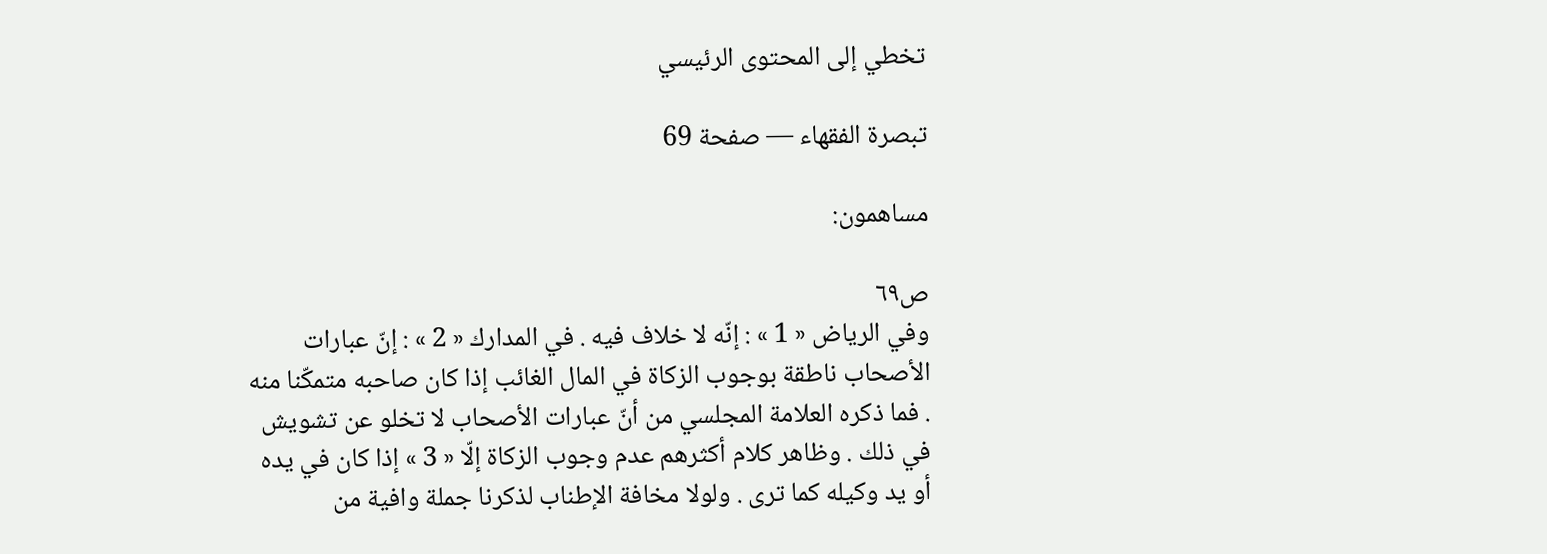تخطي إلى المحتوى الرئيسي

تبصرة الفقهاء — صفحة 69

مساهمون:

ص٦٩
وفي الرياض « 1 » : إنّه لا خلاف فيه . في المدارك « 2 » : إنّ عبارات الأصحاب ناطقة بوجوب الزكاة في المال الغائب إذا كان صاحبه متمكّنا منه . فما ذكره العلامة المجلسي من أنّ عبارات الأصحاب لا تخلو عن تشويش في ذلك . وظاهر كلام أكثرهم عدم وجوب الزكاة إلّا « 3 » إذا كان في يده أو يد وكيله كما ترى . ولولا مخافة الإطناب لذكرنا جملة وافية من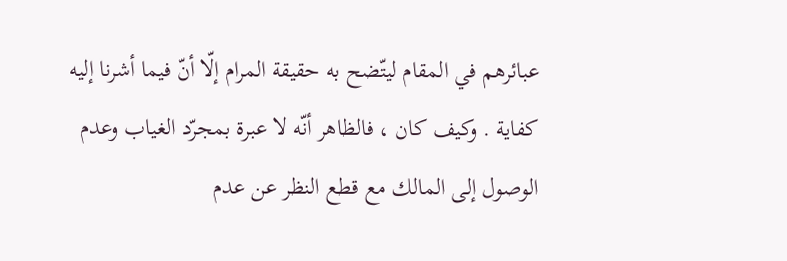عبائرهم في المقام ليتّضح به حقيقة المرام إلّا أنّ فيما أشرنا إليه كفاية . وكيف كان ، فالظاهر أنّه لا عبرة بمجرّد الغياب وعدم الوصول إلى المالك مع قطع النظر عن عدم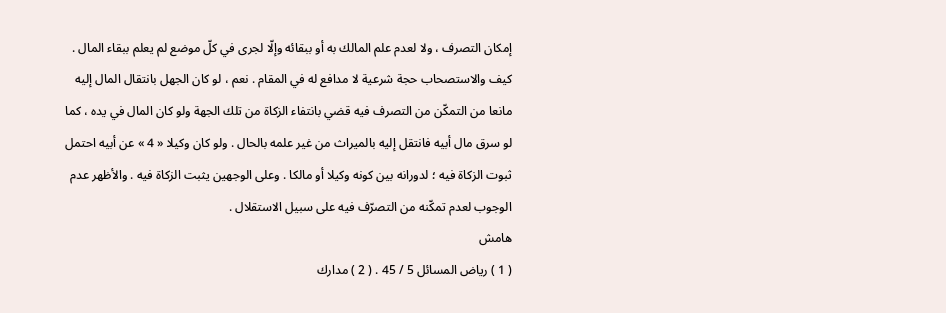إمكان التصرف ، ولا لعدم علم المالك به أو ببقائه وإلّا لجرى في كلّ موضع لم يعلم ببقاء المال . كيف والاستصحاب حجة شرعية لا مدافع له في المقام . نعم ، لو كان الجهل بانتقال المال إليه مانعا من التمكّن من التصرف فيه قضي بانتفاء الزكاة من تلك الجهة ولو كان المال في يده ، كما لو سرق مال أبيه فانتقل إليه بالميراث من غير علمه بالحال . ولو كان وكيلا « 4 » عن أبيه احتمل ثبوت الزكاة فيه ؛ لدورانه بين كونه وكيلا أو مالكا . وعلى الوجهين يثبت الزكاة فيه . والأظهر عدم الوجوب لعدم تمكّنه من التصرّف فيه على سبيل الاستقلال .
هامش
( 1 ) رياض المسائل 5 / 45 . ( 2 ) مدارك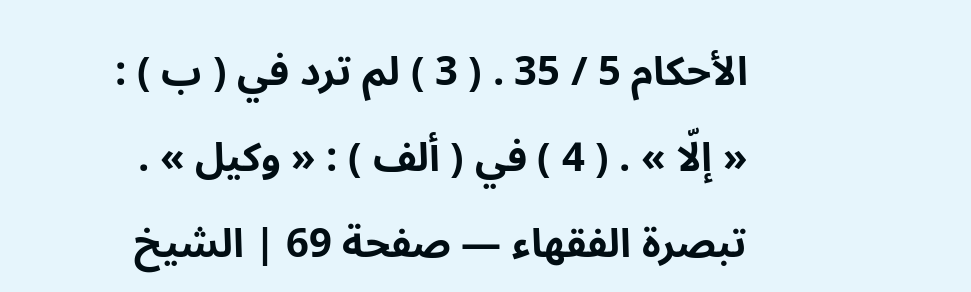الأحكام 5 / 35 . ( 3 ) لم ترد في ( ب ) : « إلّا » . ( 4 ) في ( ألف ) : « وكيل » .
تبصرة الفقهاء — صفحة 69 | الشيخ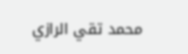محمد تقي الرازي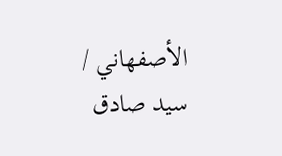الأصفهاني / سيد صادق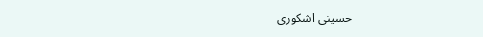حسينى اشكورى